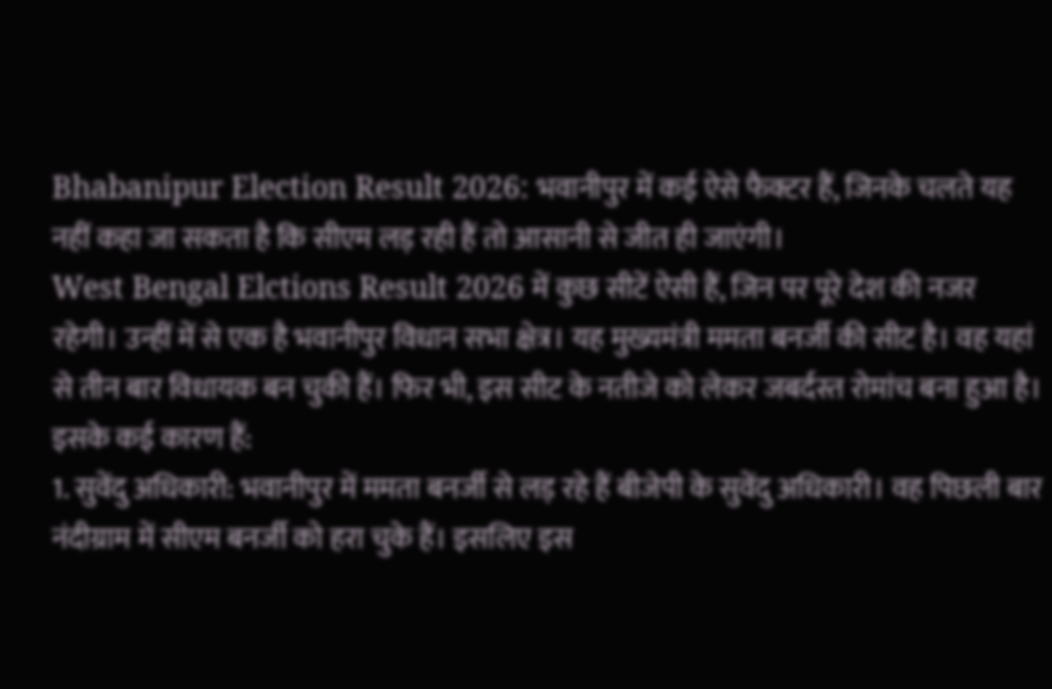Bhabanipur Election Result 2026: भवानीपुर में कई ऐसे फैक्टर हैं, जिनके चलते यह नहीं कहा जा सकता है कि सीएम लड़ रही हैं तो आसानी से जीत ही जाएंगी।
West Bengal Elctions Result 2026 में कुछ सीटें ऐसी हैं, जिन पर पूरे देश की नजर रहेगी। उन्हीं में से एक है भवानीपुर विधान सभा क्षेत्र। यह मुख्यमंत्री ममता बनर्जी की सीट है। वह यहां से तीन बार विधायक बन चुकी हैं। फिर भी, इस सीट के नतीजे को लेकर जबर्दस्त रोमांच बना हुआ है। इसके कई कारण हैं:
1. सुवेंदु अधिकारी: भवानीपुर में ममता बनर्जी से लड़ रहे हैं बीजेपी के सुवेंदु अधिकारी। वह पिछली बार नंदीग्राम में सीएम बनर्जी को हरा चुके हैं। इसलिए इस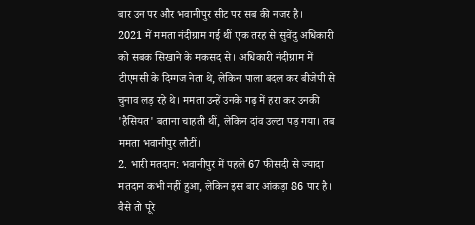बार उन पर और भवानीपुर सीट पर सब की नजर है।
2021 में ममता नंदीग्राम गई थीं एक तरह से सुवेंदु अधिकारी को सबक सिखाने के मकसद से। अधिकारी नंदीग्राम में टीएमसी के दिग्गज नेता थे, लेकिन पाला बदल कर बीजेपी से चुनाव लड़ रहे थे। ममता उन्हें उनके गढ़ में हरा कर उनकी 'हैसियत' बताना चाहती थीं, लेकिन दांव उल्टा पड़ गया। तब ममता भवानीपुर लौटीं।
2. भारी मतदान: भवानीपुर में पहले 67 फीसदी से ज्यादा मतदान कभी नहीं हुआ, लेकिन इस बार आंकड़ा 86 पार है। वैसे तो पूरे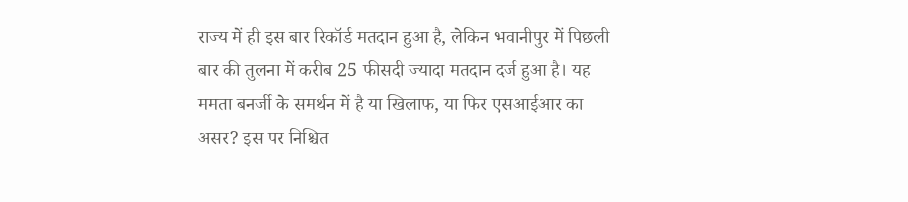राज्य में ही इस बार रिकॉर्ड मतदान हुआ है, लेकिन भवानीपुर में पिछली बार की तुलना में करीब 25 फीसदी ज्यादा मतदान दर्ज हुआ है। यह ममता बनर्जी के समर्थन में है या खिलाफ, या फिर एसआईआर का असर? इस पर निश्चित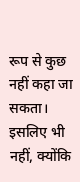रूप से कुछ नहीं कहा जा सकता।
इसलिए भी नहीं, क्योंकि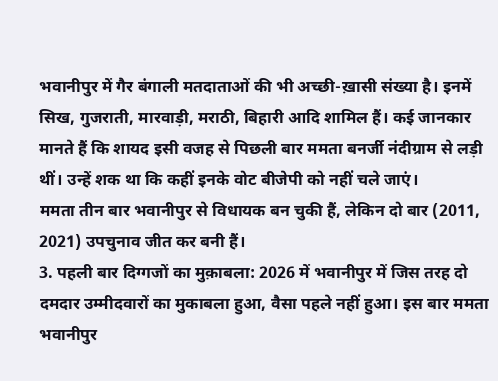भवानीपुर में गैर बंगाली मतदाताओं की भी अच्छी-ख़ासी संख्या है। इनमें सिख, गुजराती, मारवाड़ी, मराठी, बिहारी आदि शामिल हैं। कई जानकार मानते हैं कि शायद इसी वजह से पिछली बार ममता बनर्जी नंदीग्राम से लड़ी थीं। उन्हें शक था कि कहीं इनके वोट बीजेपी को नहीं चले जाएं।
ममता तीन बार भवानीपुर से विधायक बन चुकी हैं, लेकिन दो बार (2011, 2021) उपचुनाव जीत कर बनी हैं।
3. पहली बार दिग्गजों का मुक़ाबला: 2026 में भवानीपुर में जिस तरह दो दमदार उम्मीदवारों का मुकाबला हुआ, वैसा पहले नहीं हुआ। इस बार ममता भवानीपुर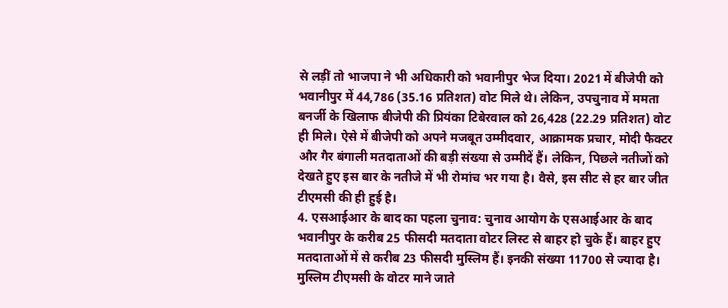से लड़ीं तो भाजपा ने भी अधिकारी को भवानीपुर भेज दिया। 2021 में बीजेपी को भवानीपुर में 44,786 (35.16 प्रतिशत) वोट मिले थे। लेकिन, उपचुनाव में ममता बनर्जी के खिलाफ बीजेपी की प्रियंका टिबेरवाल को 26,428 (22.29 प्रतिशत) वोट ही मिले। ऐसे में बीजेपी को अपने मजबूत उम्मीदवार, आक्रामक प्रचार, मोदी फैक्टर और गैर बंगाली मतदाताओं की बड़ी संख्या से उम्मीदें हैं। लेकिन, पिछले नतीजों को देखते हुए इस बार के नतीजे में भी रोमांच भर गया है। वैसे, इस सीट से हर बार जीत टीएमसी की ही हुई है।
4. एसआईआर के बाद का पहला चुनाव: चुनाव आयोग के एसआईआर के बाद भवानीपुर के करीब 25 फीसदी मतदाता वोटर लिस्ट से बाहर हो चुके हैं। बाहर हुए मतदाताओं में से करीब 23 फीसदी मुस्लिम हैं। इनकी संख्या 11700 से ज्यादा है। मुस्लिम टीएमसी के वोटर माने जाते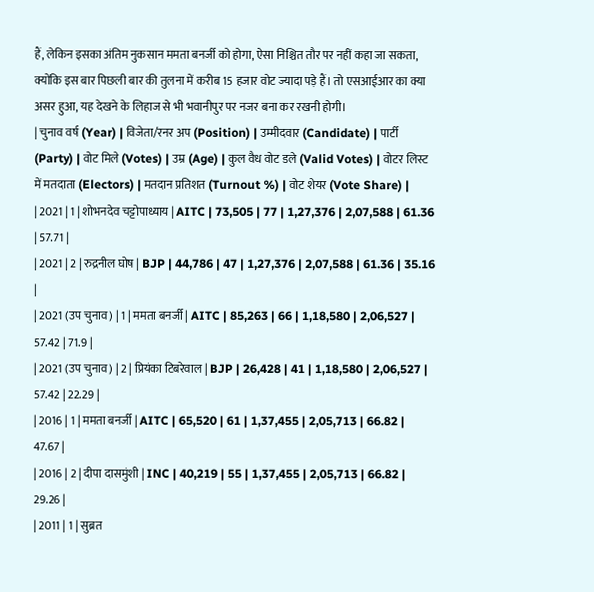हैं, लेकिन इसका अंतिम नुकसान ममता बनर्जी को होगा, ऐसा निश्चित तौर पर नहीं कहा जा सकता, क्योंकि इस बार पिछली बार की तुलना में करीब 15 हजार वोट ज्यादा पड़े हैं। तो एसआईआर का क्या असर हुआ, यह देखने के लिहाज से भी भवानीपुर पर नजर बना कर रखनी होगी।
| चुनाव वर्ष (Year) | विजेता/रनर अप (Position) | उम्मीदवार (Candidate) | पार्टी (Party) | वोट मिले (Votes) | उम्र (Age) | कुल वैध वोट डले (Valid Votes) | वोटर लिस्ट में मतदाता (Electors) | मतदान प्रतिशत (Turnout %) | वोट शेयर (Vote Share) |
| 2021 | 1 | शोभनदेव चट्टोपाध्याय | AITC | 73,505 | 77 | 1,27,376 | 2,07,588 | 61.36 | 57.71 |
| 2021 | 2 | रुद्रनील घोष | BJP | 44,786 | 47 | 1,27,376 | 2,07,588 | 61.36 | 35.16 |
| 2021 (उप चुनाव) | 1 | ममता बनर्जी | AITC | 85,263 | 66 | 1,18,580 | 2,06,527 | 57.42 | 71.9 |
| 2021 (उप चुनाव) | 2 | प्रियंका टिबरेवाल | BJP | 26,428 | 41 | 1,18,580 | 2,06,527 | 57.42 | 22.29 |
| 2016 | 1 | ममता बनर्जी | AITC | 65,520 | 61 | 1,37,455 | 2,05,713 | 66.82 | 47.67 |
| 2016 | 2 | दीपा दासमुंशी | INC | 40,219 | 55 | 1,37,455 | 2,05,713 | 66.82 | 29.26 |
| 2011 | 1 | सुब्रत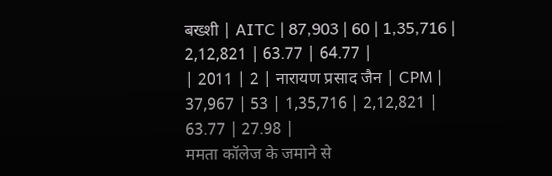बख्शी | AITC | 87,903 | 60 | 1,35,716 | 2,12,821 | 63.77 | 64.77 |
| 2011 | 2 | नारायण प्रसाद जैन | CPM | 37,967 | 53 | 1,35,716 | 2,12,821 | 63.77 | 27.98 |
ममता कॉलेज के जमाने से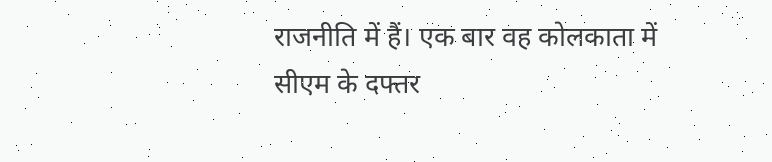राजनीति में हैं। एक बार वह कोलकाता में सीएम के दफ्तर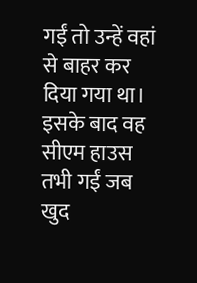गईं तो उन्हें वहां से बाहर कर दिया गया था। इसके बाद वह सीएम हाउस तभी गईं जब खुद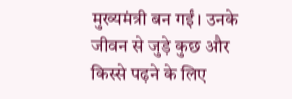मुख्यमंत्री बन गईं। उनके जीवन से जुड़े कुछ और किस्से पढ़ने के लिए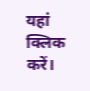यहां क्लिक करें।